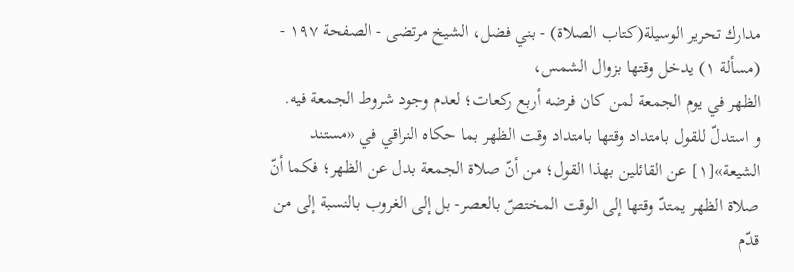مدارك تحرير الوسيلة(كتاب الصلاة) - بني فضل، الشيخ مرتضى - الصفحة ١٩٧ - (مسألة ١) يدخل وقتها بزوال الشمس،
الظهر في يوم الجمعة لمن كان فرضه أربع ركعات؛ لعدم وجود شروط الجمعة فيه.
و استدلّ للقول بامتداد وقتها بامتداد وقت الظهر بما حكاه النراقي في «مستند الشيعة»[١] عن القائلين بهذا القول؛ من أنّ صلاة الجمعة بدل عن الظهر؛ فكما أنّ صلاة الظهر يمتدّ وقتها إلى الوقت المختصّ بالعصر- بل إلى الغروب بالنسبة إلى من قدّم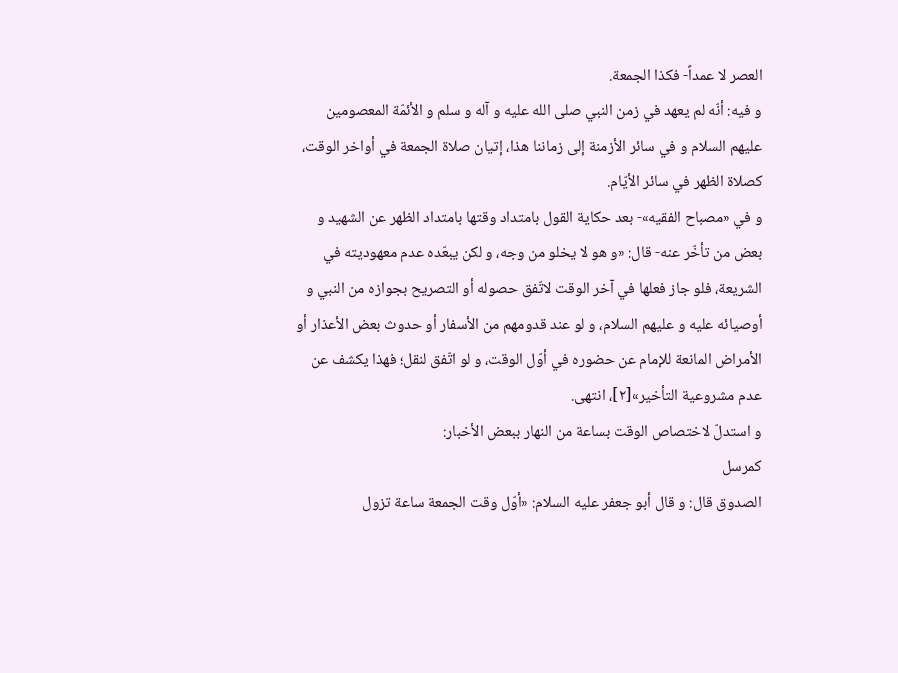العصر لا عمداً- فكذا الجمعة.
و فيه: أنّه لم يعهد في زمن النبي صلى الله عليه و آله و سلم و الأئمّة المعصومين عليهم السلام و في سائر الأزمنة إلى زماننا هذا، إتيان صلاة الجمعة في أواخر الوقت، كصلاة الظهر في سائر الأيّام.
و في «مصباح الفقيه»- بعد حكاية القول بامتداد وقتها بامتداد الظهر عن الشهيد و بعض من تأخّر عنه- قال: «و هو لا يخلو من وجه، و لكن يبعّده عدم معهوديته في الشريعة، فلو جاز فعلها في آخر الوقت لاتّفق حصوله أو التصريح بجوازه من النبي و أوصيائه عليه و عليهم السلام، و لو عند قدومهم من الأسفار أو حدوث بعض الأعذار أو الأمراض المانعة للإمام عن حضوره في أوّل الوقت، و لو اتّفق لنقل؛ فهذا يكشف عن عدم مشروعية التأخير»[٢]، انتهى.
و استدلّ لاختصاص الوقت بساعة من النهار ببعض الأخبار:
كمرسل
الصدوق قال: و قال أبو جعفر عليه السلام: «أوّل وقت الجمعة ساعة تزول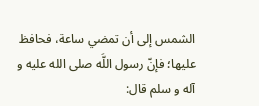الشمس إلى أن تمضي ساعة، فحافظ عليها؛ فإنّ رسول اللَّه صلى الله عليه و آله و سلم قال: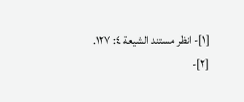[١]- انظر مستند الشيعة ٤: ١٢٧.
[٢]-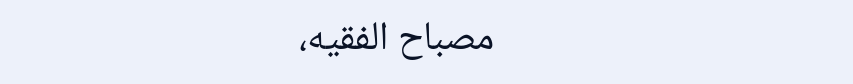مصباح الفقيه،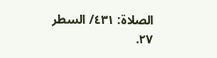الصلاة: ٤٣١/ السطر ٢٧.